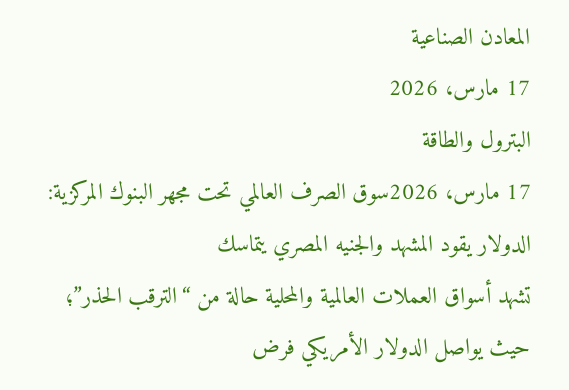المعادن الصناعية
17 مارس، 2026
البترول والطاقة
17 مارس، 2026سوق الصرف العالمي تحت مجهر البنوك المركزية: الدولار يقود المشهد والجنيه المصري يتماسك
تشهد أسواق العملات العالمية والمحلية حالة من “الترقب الحذر”؛ حيث يواصل الدولار الأمريكي فرض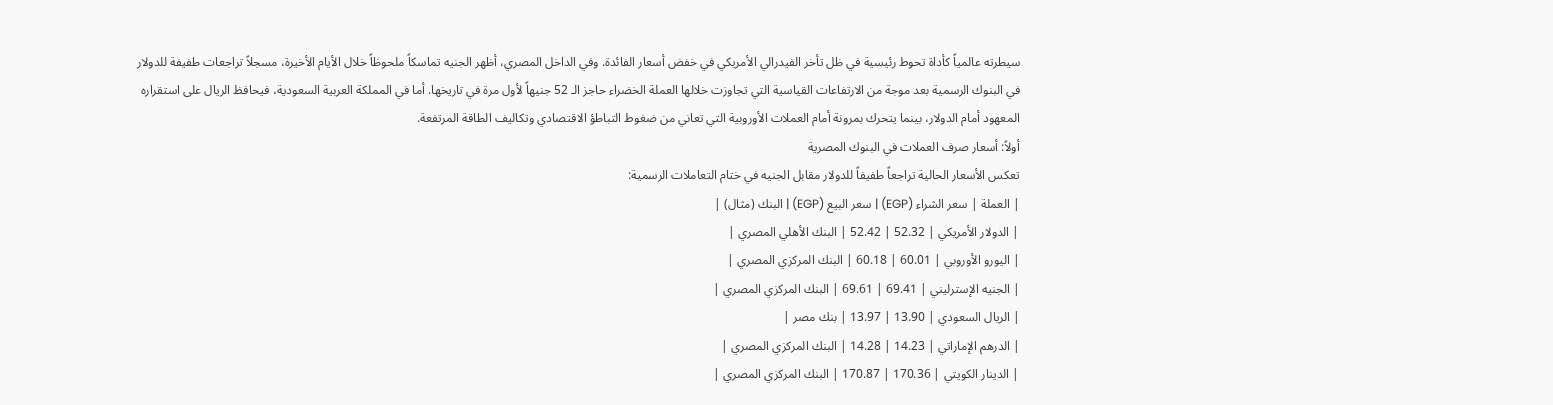سيطرته عالمياً كأداة تحوط رئيسية في ظل تأخر الفيدرالي الأمريكي في خفض أسعار الفائدة. وفي الداخل المصري، أظهر الجنيه تماسكاً ملحوظاً خلال الأيام الأخيرة، مسجلاً تراجعات طفيفة للدولار في البنوك الرسمية بعد موجة من الارتفاعات القياسية التي تجاوزت خلالها العملة الخضراء حاجز الـ 52 جنيهاً لأول مرة في تاريخها. أما في المملكة العربية السعودية، فيحافظ الريال على استقراره المعهود أمام الدولار، بينما يتحرك بمرونة أمام العملات الأوروبية التي تعاني من ضغوط التباطؤ الاقتصادي وتكاليف الطاقة المرتفعة.
أولاً: أسعار صرف العملات في البنوك المصرية
تعكس الأسعار الحالية تراجعاً طفيفاً للدولار مقابل الجنيه في ختام التعاملات الرسمية:
| العملة | سعر الشراء (EGP) | سعر البيع (EGP) | البنك (مثال) |
| الدولار الأمريكي | 52.32 | 52.42 | البنك الأهلي المصري |
| اليورو الأوروبي | 60.01 | 60.18 | البنك المركزي المصري |
| الجنيه الإسترليني | 69.41 | 69.61 | البنك المركزي المصري |
| الريال السعودي | 13.90 | 13.97 | بنك مصر |
| الدرهم الإماراتي | 14.23 | 14.28 | البنك المركزي المصري |
| الدينار الكويتي | 170.36 | 170.87 | البنك المركزي المصري |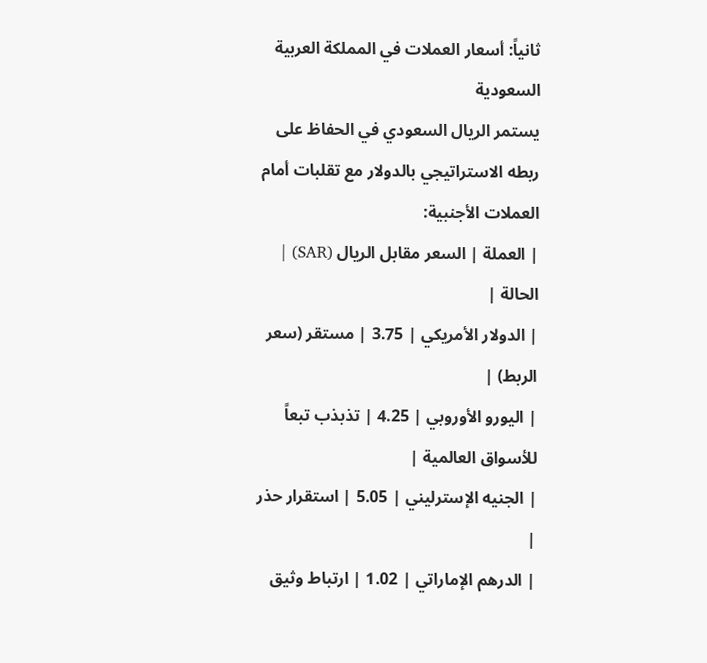ثانياً: أسعار العملات في المملكة العربية السعودية
يستمر الريال السعودي في الحفاظ على ربطه الاستراتيجي بالدولار مع تقلبات أمام العملات الأجنبية:
| العملة | السعر مقابل الريال (SAR) | الحالة |
| الدولار الأمريكي | 3.75 | مستقر (سعر الربط) |
| اليورو الأوروبي | 4.25 | تذبذب تبعاً للأسواق العالمية |
| الجنيه الإسترليني | 5.05 | استقرار حذر |
| الدرهم الإماراتي | 1.02 | ارتباط وثيق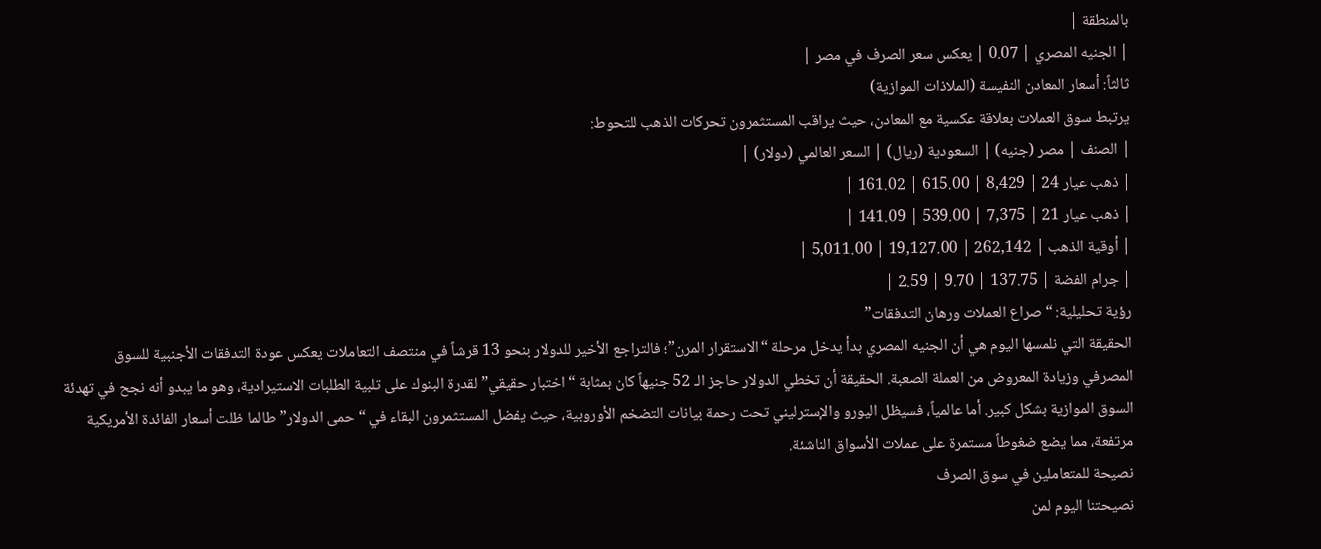بالمنطقة |
| الجنيه المصري | 0.07 | يعكس سعر الصرف في مصر |
ثالثاً: أسعار المعادن النفيسة (الملاذات الموازية)
يرتبط سوق العملات بعلاقة عكسية مع المعادن، حيث يراقب المستثمرون تحركات الذهب للتحوط:
| الصنف | مصر (جنيه) | السعودية (ريال) | السعر العالمي (دولار) |
| ذهب عيار 24 | 8,429 | 615.00 | 161.02 |
| ذهب عيار 21 | 7,375 | 539.00 | 141.09 |
| أوقية الذهب | 262,142 | 19,127.00 | 5,011.00 |
| جرام الفضة | 137.75 | 9.70 | 2.59 |
رؤية تحليلية: “صراع العملات ورهان التدفقات”
الحقيقة التي نلمسها اليوم هي أن الجنيه المصري بدأ يدخل مرحلة “الاستقرار المرن”؛ فالتراجع الأخير للدولار بنحو 13 قرشاً في منتصف التعاملات يعكس عودة التدفقات الأجنبية للسوق المصرفي وزيادة المعروض من العملة الصعبة. الحقيقة أن تخطي الدولار حاجز الـ 52 جنيهاً كان بمثابة “اختبار حقيقي” لقدرة البنوك على تلبية الطلبات الاستيرادية، وهو ما يبدو أنه نجح في تهدئة السوق الموازية بشكل كبير. أما عالمياً، فسيظل اليورو والإسترليني تحت رحمة بيانات التضخم الأوروبية، حيث يفضل المستثمرون البقاء في “حمى الدولار” طالما ظلت أسعار الفائدة الأمريكية مرتفعة، مما يضع ضغوطاً مستمرة على عملات الأسواق الناشئة.
نصيحة للمتعاملين في سوق الصرف
نصيحتنا اليوم لمن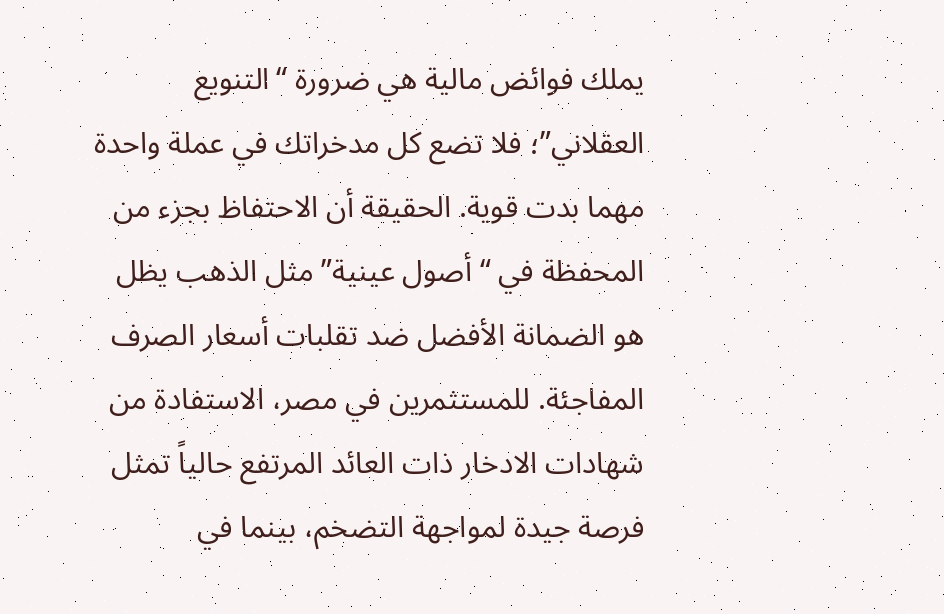يملك فوائض مالية هي ضرورة “التنويع العقلاني”؛ فلا تضع كل مدخراتك في عملة واحدة مهما بدت قوية. الحقيقة أن الاحتفاظ بجزء من المحفظة في “أصول عينية” مثل الذهب يظل هو الضمانة الأفضل ضد تقلبات أسعار الصرف المفاجئة. للمستثمرين في مصر، الاستفادة من شهادات الادخار ذات العائد المرتفع حالياً تمثل فرصة جيدة لمواجهة التضخم، بينما في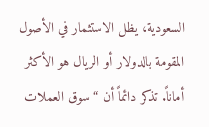السعودية، يظل الاستثمار في الأصول المقومة بالدولار أو الريال هو الأكثر أماناً. تذكر دائماً أن “سوق العملات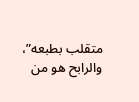متقلب بطبعه”، والرابح هو من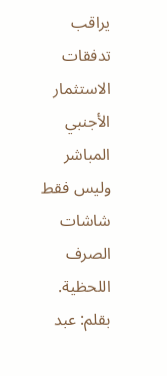يراقب تدفقات الاستثمار الأجنبي المباشر وليس فقط شاشات الصرف اللحظية.
بقلم: عبد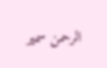الرحمن سمير